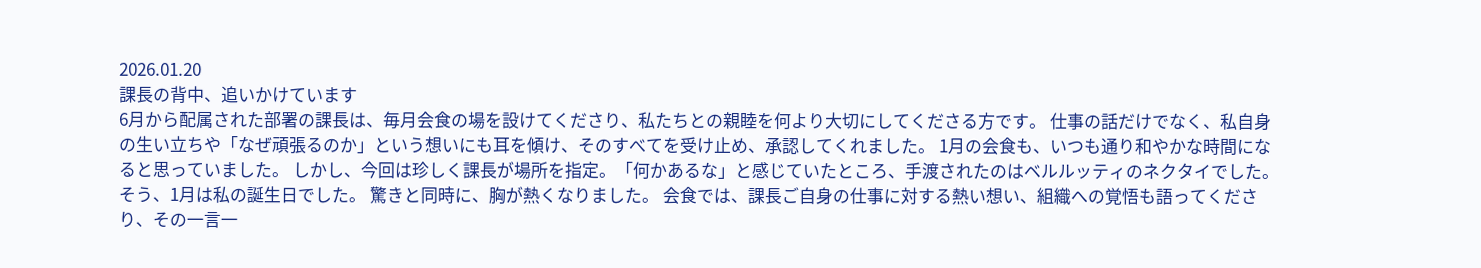2026.01.20
課長の背中、追いかけています
6月から配属された部署の課長は、毎月会食の場を設けてくださり、私たちとの親睦を何より大切にしてくださる方です。 仕事の話だけでなく、私自身の生い立ちや「なぜ頑張るのか」という想いにも耳を傾け、そのすべてを受け止め、承認してくれました。 1月の会食も、いつも通り和やかな時間になると思っていました。 しかし、今回は珍しく課長が場所を指定。「何かあるな」と感じていたところ、手渡されたのはベルルッティのネクタイでした。 そう、1月は私の誕生日でした。 驚きと同時に、胸が熱くなりました。 会食では、課長ご自身の仕事に対する熱い想い、組織への覚悟も語ってくださり、その一言一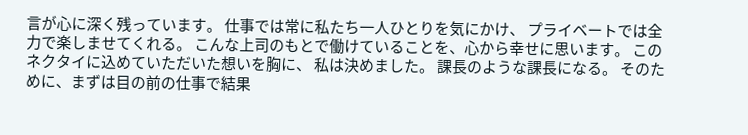言が心に深く残っています。 仕事では常に私たち一人ひとりを気にかけ、 プライベートでは全力で楽しませてくれる。 こんな上司のもとで働けていることを、心から幸せに思います。 このネクタイに込めていただいた想いを胸に、 私は決めました。 課長のような課長になる。 そのために、まずは目の前の仕事で結果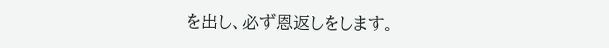を出し、必ず恩返しをします。